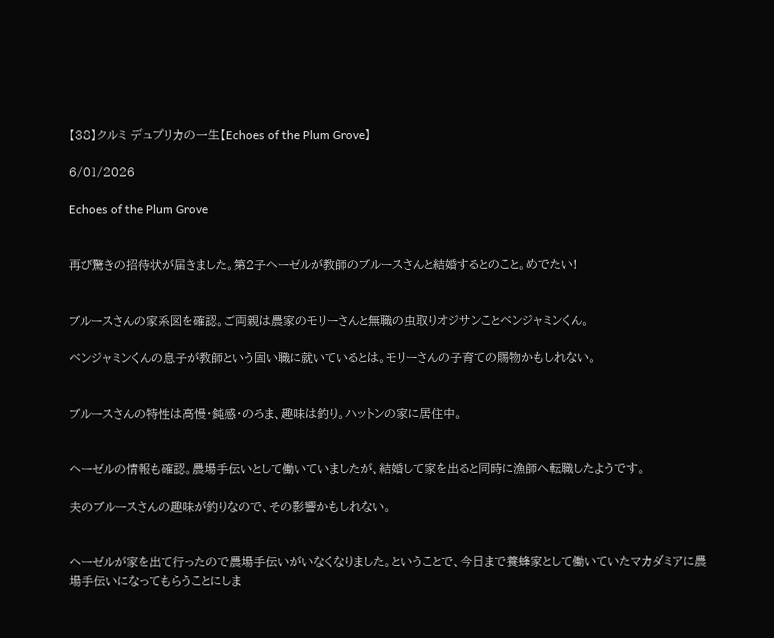【38】クルミ デュプリカの一生【Echoes of the Plum Grove】

6/01/2026

Echoes of the Plum Grove


再び驚きの招待状が届きました。第2子ヘーゼルが教師のブルースさんと結婚するとのこと。めでたい!


ブルースさんの家系図を確認。ご両親は農家のモリーさんと無職の虫取りオジサンことベンジャミンくん。

ベンジャミンくんの息子が教師という固い職に就いているとは。モリーさんの子育ての賜物かもしれない。


ブルースさんの特性は高慢・鈍感・のろま、趣味は釣り。ハットンの家に居住中。


ヘーゼルの情報も確認。農場手伝いとして働いていましたが、結婚して家を出ると同時に漁師へ転職したようです。

夫のブルースさんの趣味が釣りなので、その影響かもしれない。


ヘーゼルが家を出て行ったので農場手伝いがいなくなりました。ということで、今日まで養蜂家として働いていたマカダミアに農場手伝いになってもらうことにしま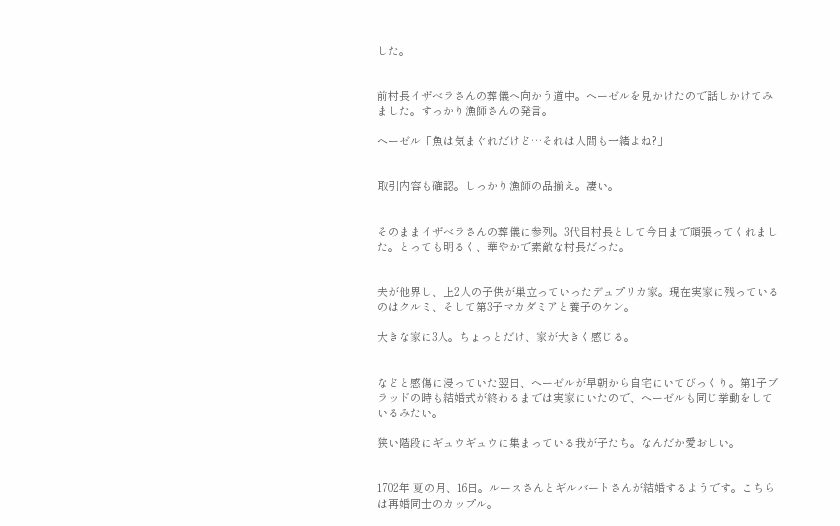した。


前村長イザベラさんの葬儀へ向かう道中。ヘーゼルを見かけたので話しかけてみました。すっかり漁師さんの発言。

ヘーゼル「魚は気まぐれだけど…それは人間も一緒よね?」


取引内容も確認。しっかり漁師の品揃え。凄い。


そのままイザベラさんの葬儀に参列。3代目村長として今日まで頑張ってくれました。とっても明るく、華やかで素敵な村長だった。


夫が他界し、上2人の子供が巣立っていったデュプリカ家。現在実家に残っているのはクルミ、そして第3子マカダミアと養子のケン。

大きな家に3人。ちょっとだけ、家が大きく感じる。


などと感傷に浸っていた翌日、ヘーゼルが早朝から自宅にいてびっくり。第1子ブラッドの時も結婚式が終わるまでは実家にいたので、ヘーゼルも同じ挙動をしているみたい。

狭い階段にギュウギュウに集まっている我が子たち。なんだか愛おしい。


1702年 夏の月、16日。ルースさんとギルバートさんが結婚するようです。こちらは再婚同士のカップル。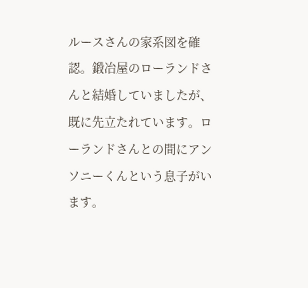ルースさんの家系図を確認。鍛冶屋のローランドさんと結婚していましたが、既に先立たれています。ローランドさんとの間にアンソニーくんという息子がいます。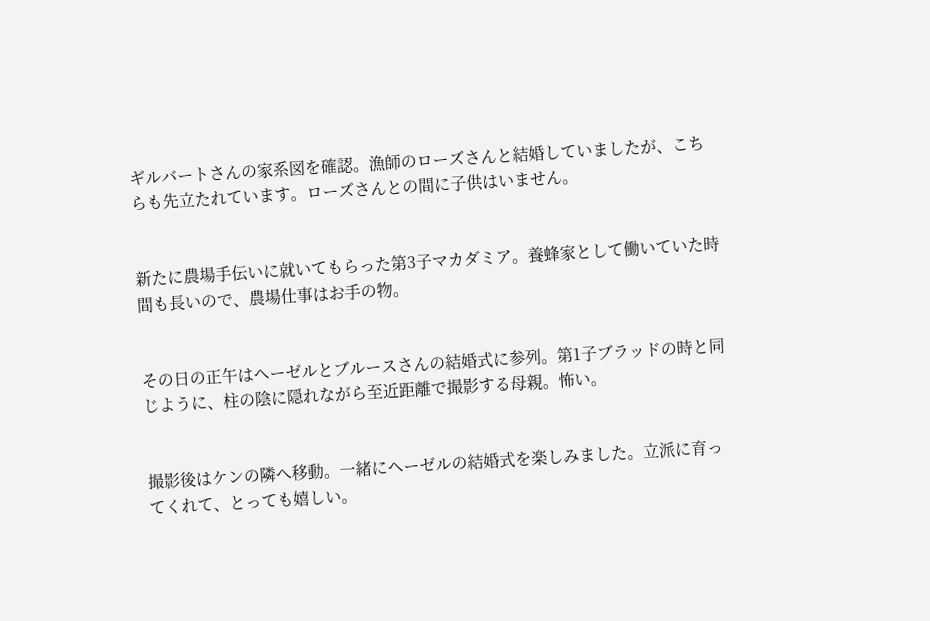ギルバートさんの家系図を確認。漁師のローズさんと結婚していましたが、こちらも先立たれています。ローズさんとの間に子供はいません。


新たに農場手伝いに就いてもらった第3子マカダミア。養蜂家として働いていた時間も長いので、農場仕事はお手の物。


その日の正午はヘーゼルとブルースさんの結婚式に参列。第1子ブラッドの時と同じように、柱の陰に隠れながら至近距離で撮影する母親。怖い。


撮影後はケンの隣へ移動。一緒にヘーゼルの結婚式を楽しみました。立派に育ってくれて、とっても嬉しい。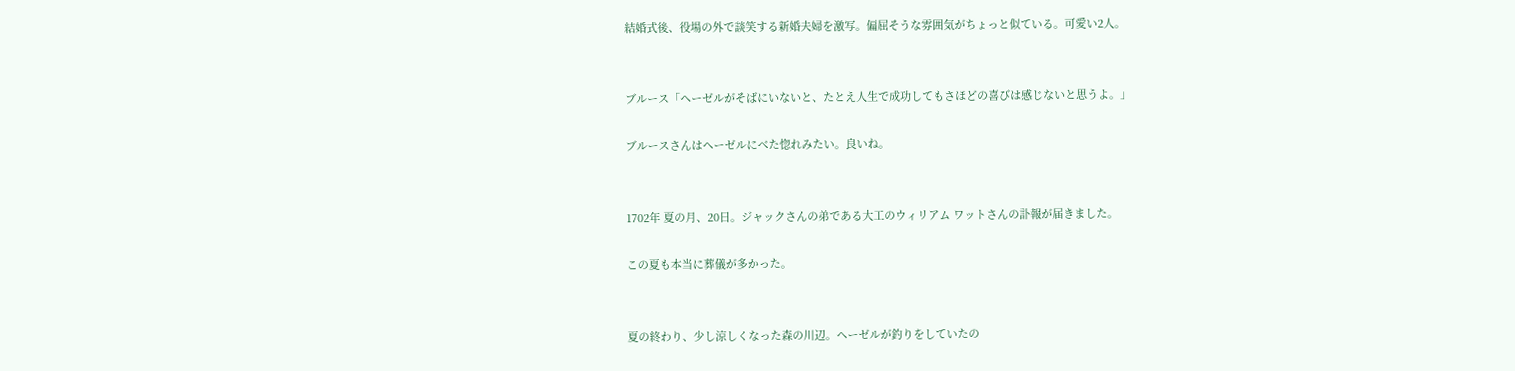結婚式後、役場の外で談笑する新婚夫婦を激写。偏屈そうな雰囲気がちょっと似ている。可愛い2人。


ブルース「ヘーゼルがそばにいないと、たとえ人生で成功してもさほどの喜びは感じないと思うよ。」

ブルースさんはヘーゼルにべた惚れみたい。良いね。


1702年 夏の月、20日。ジャックさんの弟である大工のウィリアム ワットさんの訃報が届きました。

この夏も本当に葬儀が多かった。


夏の終わり、少し涼しくなった森の川辺。ヘーゼルが釣りをしていたの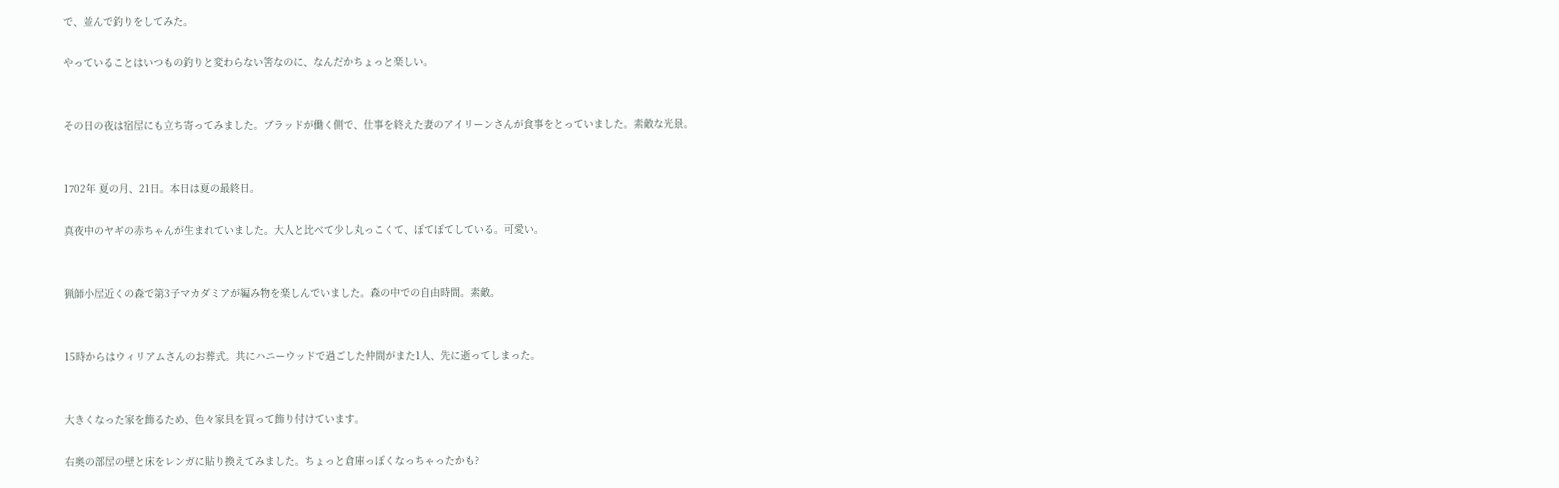で、並んで釣りをしてみた。

やっていることはいつもの釣りと変わらない筈なのに、なんだかちょっと楽しい。


その日の夜は宿屋にも立ち寄ってみました。ブラッドが働く側で、仕事を終えた妻のアイリーンさんが食事をとっていました。素敵な光景。


1702年 夏の月、21日。本日は夏の最終日。

真夜中のヤギの赤ちゃんが生まれていました。大人と比べて少し丸っこくて、ぽてぽてしている。可愛い。


猟師小屋近くの森で第3子マカダミアが編み物を楽しんでいました。森の中での自由時間。素敵。


15時からはウィリアムさんのお葬式。共にハニーウッドで過ごした仲間がまた1人、先に逝ってしまった。


大きくなった家を飾るため、色々家具を買って飾り付けています。

右奥の部屋の壁と床をレンガに貼り換えてみました。ちょっと倉庫っぽくなっちゃったかも?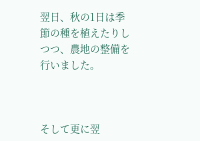翌日、秋の1日は季節の種を植えたりしつつ、農地の整備を行いました。



そして更に翌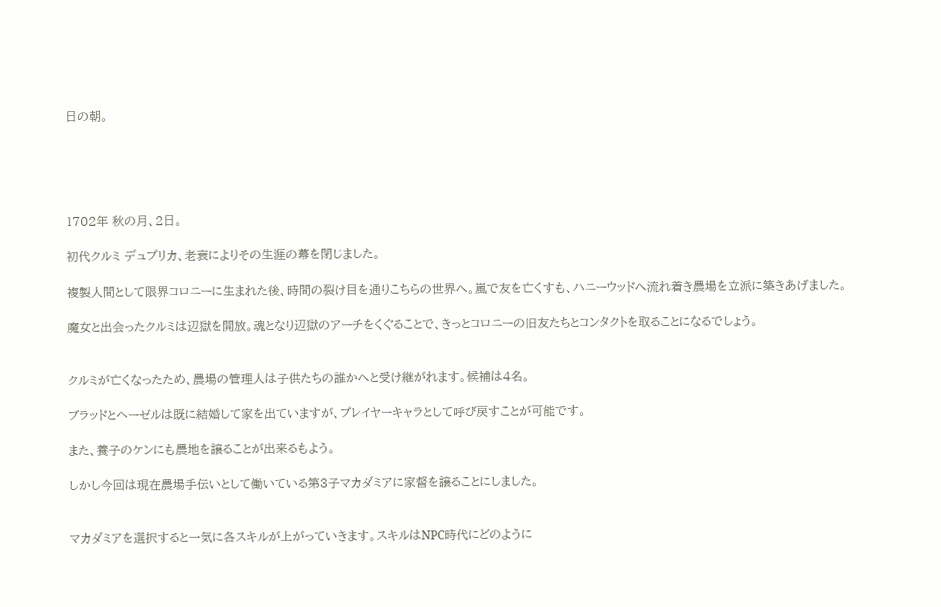日の朝。





1702年 秋の月、2日。

初代クルミ デュプリカ、老衰によりその生涯の幕を閉じました。

複製人間として限界コロニーに生まれた後、時間の裂け目を通りこちらの世界へ。嵐で友を亡くすも、ハニーウッドへ流れ着き農場を立派に築きあげました。

魔女と出会ったクルミは辺獄を開放。魂となり辺獄のアーチをくぐることで、きっとコロニーの旧友たちとコンタクトを取ることになるでしょう。


クルミが亡くなったため、農場の管理人は子供たちの誰かへと受け継がれます。候補は4名。

ブラッドとヘーゼルは既に結婚して家を出ていますが、プレイヤーキャラとして呼び戻すことが可能です。

また、養子のケンにも農地を譲ることが出来るもよう。

しかし今回は現在農場手伝いとして働いている第3子マカダミアに家督を譲ることにしました。


マカダミアを選択すると一気に各スキルが上がっていきます。スキルはNPC時代にどのように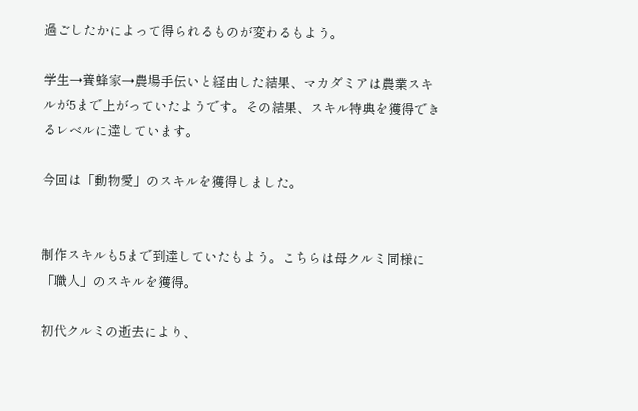過ごしたかによって得られるものが変わるもよう。

学生→養蜂家→農場手伝いと経由した結果、マカダミアは農業スキルが5まで上がっていたようです。その結果、スキル特典を獲得できるレベルに達しています。

今回は「動物愛」のスキルを獲得しました。


制作スキルも5まで到達していたもよう。こちらは母クルミ同様に「職人」のスキルを獲得。

初代クルミの逝去により、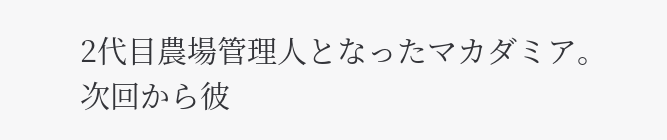2代目農場管理人となったマカダミア。次回から彼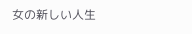女の新しい人生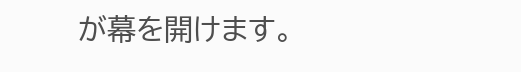が幕を開けます。